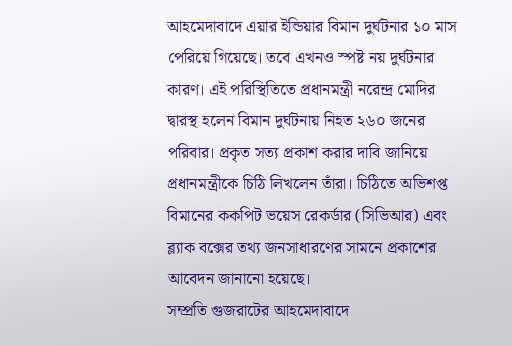আহমেদাবাদে এয়ার ইন্ডিয়ার বিমান দুর্ঘটনার ১০ মাস পেরিয়ে গিয়েছে। তবে এখনও স্পষ্ট নয় দুর্ঘটনার কারণ। এই পরিস্থিতিতে প্রধানমন্ত্রী নরেন্দ্র মোদির দ্বারস্থ হলেন বিমান দুর্ঘটনায় নিহত ২৬০ জনের পরিবার। প্রকৃত সত্য প্রকাশ করার দাবি জানিয়ে প্রধানমন্ত্রীকে চিঠি লিখলেন তাঁরা। চিঠিতে অভিশপ্ত বিমানের ককপিট ভয়েস রেকর্ডার (সিভিআর) এবং ব্ল্যাক বক্সের তথ্য জনসাধারণের সামনে প্রকাশের আবেদন জানানো হয়েছে।
সম্প্রতি গুজরাটের আহমেদাবাদে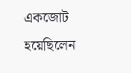একজোট হয়েছিলেন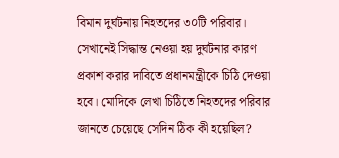বিমান দুর্ঘটনায় নিহতদের ৩০টি পরিবার। সেখানেই সিদ্ধান্ত নেওয়া হয় দুর্ঘটনার কারণ প্রকাশ করার দাবিতে প্রধানমন্ত্রীকে চিঠি দেওয়া হবে। মোদিকে লেখা চিঠিতে নিহতদের পরিবার জানতে চেয়েছে সেদিন ঠিক কী হয়েছিল?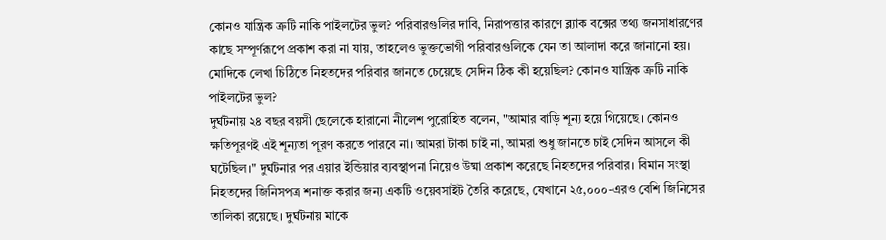কোনও যান্ত্রিক ত্রুটি নাকি পাইলটের ভুল? পরিবারগুলির দাবি, নিরাপত্তার কারণে ব্ল্যাক বক্সের তথ্য জনসাধারণের কাছে সম্পূর্ণরূপে প্রকাশ করা না যায়, তাহলেও ভুক্তভোগী পরিবারগুলিকে যেন তা আলাদা করে জানানো হয়।
মোদিকে লেখা চিঠিতে নিহতদের পরিবার জানতে চেয়েছে সেদিন ঠিক কী হয়েছিল? কোনও যান্ত্রিক ত্রুটি নাকি পাইলটের ভুল?
দুর্ঘটনায় ২৪ বছর বয়সী ছেলেকে হারানো নীলেশ পুরোহিত বলেন, "আমার বাড়ি শূন্য হয়ে গিয়েছে। কোনও ক্ষতিপূরণই এই শূন্যতা পূরণ করতে পারবে না। আমরা টাকা চাই না, আমরা শুধু জানতে চাই সেদিন আসলে কী ঘটেছিল।" দুর্ঘটনার পর এয়ার ইন্ডিয়ার ব্যবস্থাপনা নিয়েও উষ্মা প্রকাশ করেছে নিহতদের পরিবার। বিমান সংস্থা নিহতদের জিনিসপত্র শনাক্ত করার জন্য একটি ওয়েবসাইট তৈরি করেছে, যেখানে ২৫,০০০-এরও বেশি জিনিসের তালিকা রয়েছে। দুর্ঘটনায় মাকে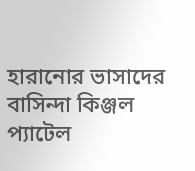হারানোর ভাসাদের বাসিন্দা কিঞ্জল প্যাটেল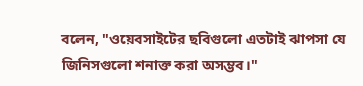বলেন, "ওয়েবসাইটের ছবিগুলো এতটাই ঝাপসা যে জিনিসগুলো শনাক্ত করা অসম্ভব।"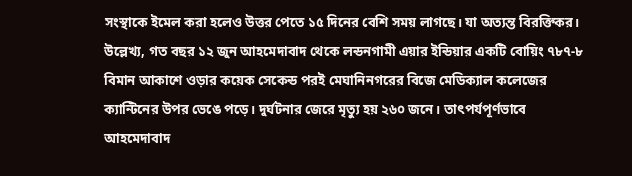সংস্থাকে ইমেল করা হলেও উত্তর পেতে ১৫ দিনের বেশি সময় লাগছে। যা অত্যন্ত বিরক্তিকর।
উল্লেখ্য, গত বছর ১২ জুন আহমেদাবাদ থেকে লন্ডনগামী এয়ার ইন্ডিয়ার একটি বোয়িং ৭৮৭-৮ বিমান আকাশে ওড়ার কয়েক সেকেন্ড পরই মেঘানিনগরের বিজে মেডিক্যাল কলেজের ক্যান্টিনের উপর ভেঙে পড়ে। দুর্ঘটনার জেরে মৃত্যু হয় ২৬০ জনে। তাৎপর্যপূর্ণভাবে আহমেদাবাদ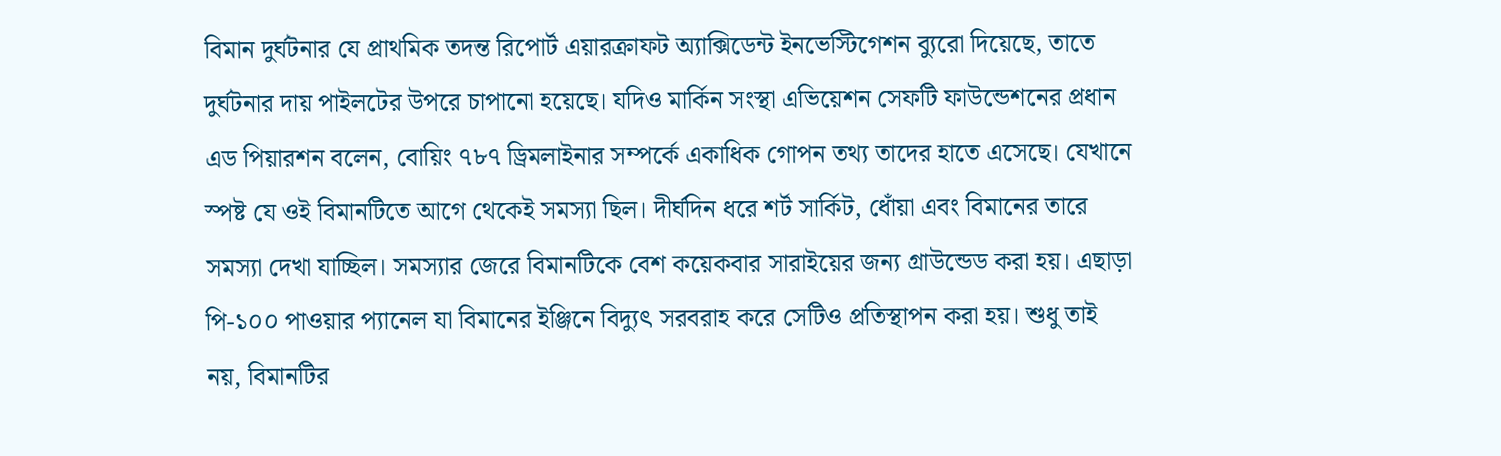বিমান দুর্ঘটনার যে প্রাথমিক তদন্ত রিপোর্ট এয়ারক্রাফট অ্যাক্সিডেন্ট ইনভেস্টিগেশন ব্যুরো দিয়েছে, তাতে দুর্ঘটনার দায় পাইলটের উপরে চাপানো হয়েছে। যদিও মার্কিন সংস্থা এভিয়েশন সেফটি ফাউন্ডেশনের প্রধান এড পিয়ারশন বলেন, বোয়িং ৭৮৭ ড্রিমলাইনার সম্পর্কে একাধিক গোপন তথ্য তাদের হাতে এসেছে। যেখানে স্পষ্ট যে ওই বিমানটিতে আগে থেকেই সমস্যা ছিল। দীর্ঘদিন ধরে শর্ট সার্কিট, ধোঁয়া এবং বিমানের তারে সমস্যা দেখা যাচ্ছিল। সমস্যার জেরে বিমানটিকে বেশ কয়েকবার সারাইয়ের জন্য গ্রাউন্ডেড করা হয়। এছাড়া পি-১০০ পাওয়ার প্যানেল যা বিমানের ইঞ্জিনে বিদ্যুৎ সরবরাহ করে সেটিও প্রতিস্থাপন করা হয়। শুধু তাই নয়, বিমানটির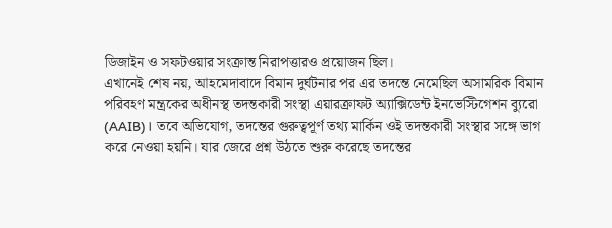ডিজাইন ও সফটওয়ার সংক্রান্ত নিরাপত্তারও প্রয়োজন ছিল।
এখানেই শেষ নয়, আহমেদাবাদে বিমান দুর্ঘটনার পর এর তদন্তে নেমেছিল অসামরিক বিমান পরিবহণ মন্ত্রকের অধীনস্থ তদন্তকারী সংস্থা এয়ারক্রাফট অ্যাক্সিডেন্ট ইনভেস্টিগেশন ব্যুরো (AAIB)। তবে অভিযোগ, তদন্তের গুরুত্বপূর্ণ তথ্য মার্কিন ওই তদন্তকারী সংস্থার সঙ্গে ভাগ করে নেওয়া হয়নি। যার জেরে প্রশ্ন উঠতে শুরু করেছে তদন্তের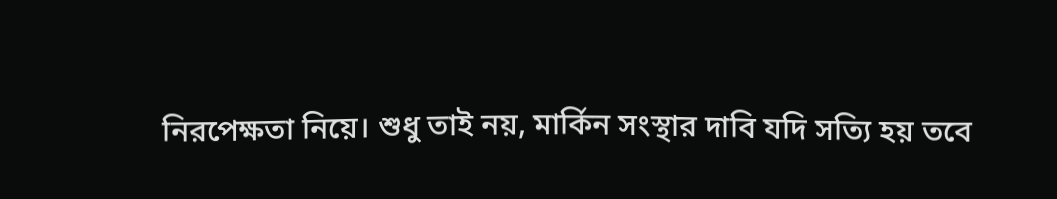নিরপেক্ষতা নিয়ে। শুধু তাই নয়, মার্কিন সংস্থার দাবি যদি সত্যি হয় তবে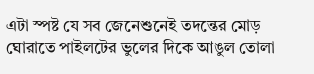এটা স্পষ্ট যে সব জেনেশুনেই তদন্তের মোড় ঘোরাতে পাইলটের ভুলের দিকে আঙুল তোলা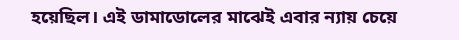হয়েছিল। এই ডামাডোলের মাঝেই এবার ন্যায় চেয়ে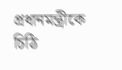প্রধানমন্ত্রীকে চিঠি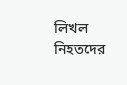লিখল নিহতদের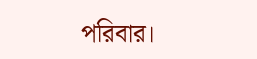পরিবার।